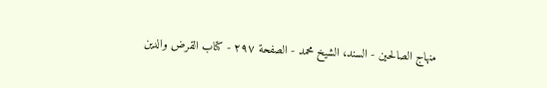منهاج الصالحين - السند، الشيخ محمد - الصفحة ٢٩٧ - كتاب القرض والدين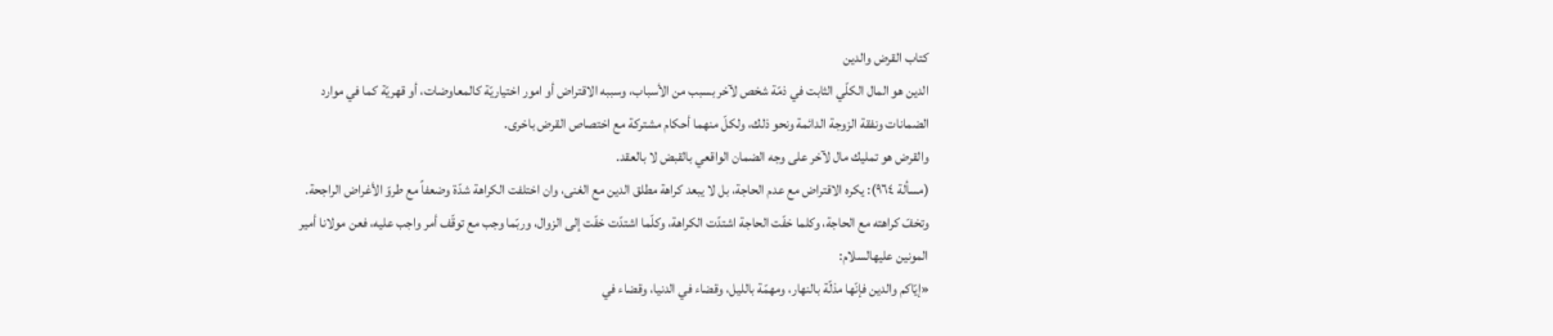كتاب القرض والدين
الدين هو المال الكلّي الثابت في ذمّة شخص لآخر بسبب من الأسباب، وسببه الاقتراض أو امور اختياريّة كالمعاوضات، أو قهريّة كما في موارد الضمانات ونفقة الزوجة الدائمة ونحو ذلك، ولكلّ منهما أحكام مشتركة مع اختصاص القرض باخرى.
والقرض هو تمليك مال لآخر على وجه الضمان الواقعي بالقبض لا بالعقد.
(مسألة ٩٦٤): يكره الاقتراض مع عدم الحاجة، بل لا يبعد كراهة مطلق الدين مع الغنى، وان اختلفت الكراهة شدّة وضعفاً مع طروّ الأغراض الراجحة. وتخفّ كراهته مع الحاجة، وكلما خفّت الحاجة اشتدّت الكراهة، وكلّما اشتدّت خفّت إلى الزوال، وربّما وجب مع توقّف أمر واجب عليه، فعن مولانا أمير المونين عليهالسلام:
«إيّاكم والدين فإنّها مذلّة بالنهار، ومهمّة بالليل، وقضاء في الدنيا، وقضاء في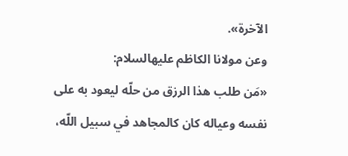الآخرة».
وعن مولانا الكاظم عليهالسلام:
«مَن طلب هذا الرزق من حلّه ليعود به على نفسه وعياله كان كالمجاهد في سبيل اللّه،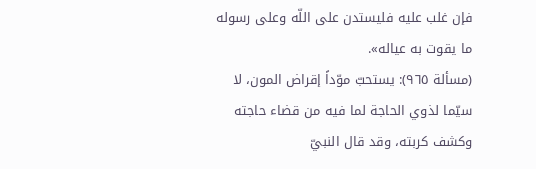فإن غلب عليه فليستدن على اللّه وعلى رسوله ما يقوت به عياله».
(مسألة ٩٦٥): يستحبّ موّداً إقراض المون، لا سيّما لذوي الحاجة لما فيه من قضاء حاجته وكشف كربته، وقد قال النبيّ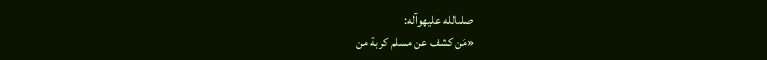صلىالله عليهوآله:
«مَن كشف عن مسلم كربة من